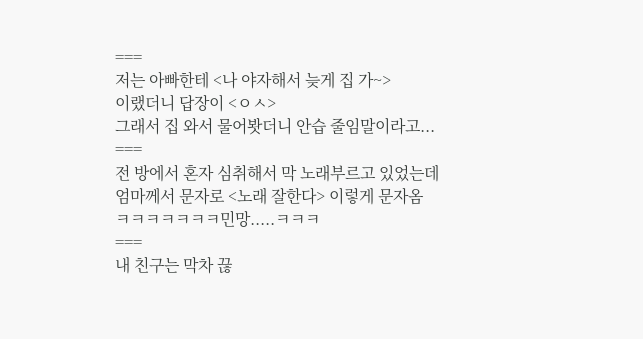===
저는 아빠한테 <나 야자해서 늦게 집 가~>
이랬더니 답장이 <ㅇㅅ>
그래서 집 와서 물어봣더니 안습 줄임말이라고...
===
전 방에서 혼자 심취해서 막 노래부르고 있었는데
엄마께서 문자로 <노래 잘한다> 이렇게 문자옴
ㅋㅋㅋㅋㅋㅋㅋ민망.....ㅋㅋㅋ
===
내 친구는 막차 끊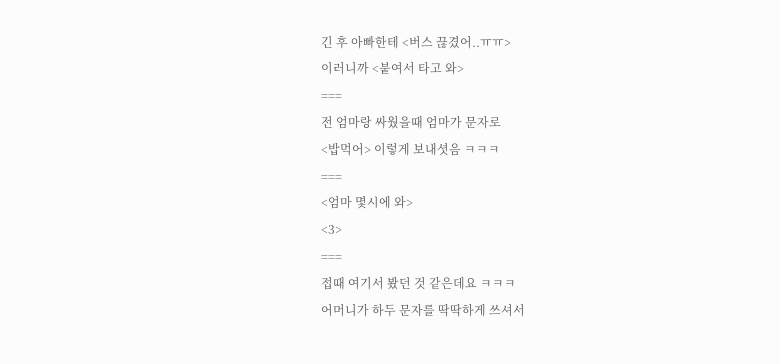긴 후 아빠한테 <버스 끊겼어..ㅠㅠ>
이러니까 <붙여서 타고 와>
===
전 엄마랑 싸웠을때 엄마가 문자로
<밥먹어> 이렇게 보내셧음 ㅋㅋㅋ
===
<엄마 몇시에 와>
<3>
===
접때 여기서 봤던 것 같은데요 ㅋㅋㅋ
어머니가 하두 문자를 딱딱하게 쓰셔서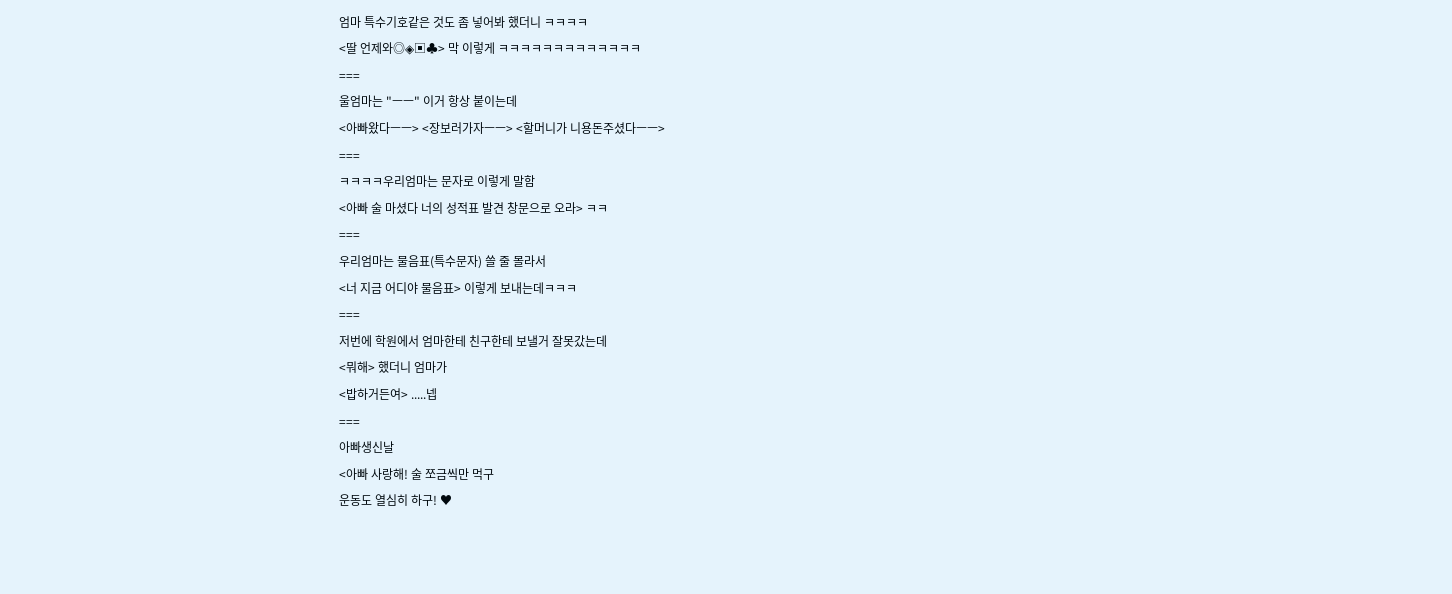엄마 특수기호같은 것도 좀 넣어봐 했더니 ㅋㅋㅋㅋ
<딸 언제와◎◈▣♣> 막 이렇게 ㅋㅋㅋㅋㅋㅋㅋㅋㅋㅋㅋㅋㅋ
===
울엄마는 "ㅡㅡ" 이거 항상 붙이는데
<아빠왔다ㅡㅡ> <장보러가자ㅡㅡ> <할머니가 니용돈주셨다ㅡㅡ>
===
ㅋㅋㅋㅋ우리엄마는 문자로 이렇게 말함
<아빠 술 마셨다 너의 성적표 발견 창문으로 오라> ㅋㅋ
===
우리엄마는 물음표(특수문자) 쓸 줄 몰라서
<너 지금 어디야 물음표> 이렇게 보내는데ㅋㅋㅋ
===
저번에 학원에서 엄마한테 친구한테 보낼거 잘못갔는데
<뭐해> 했더니 엄마가
<밥하거든여> .....넵
===
아빠생신날
<아빠 사랑해! 술 쪼금씩만 먹구
운동도 열심히 하구! ♥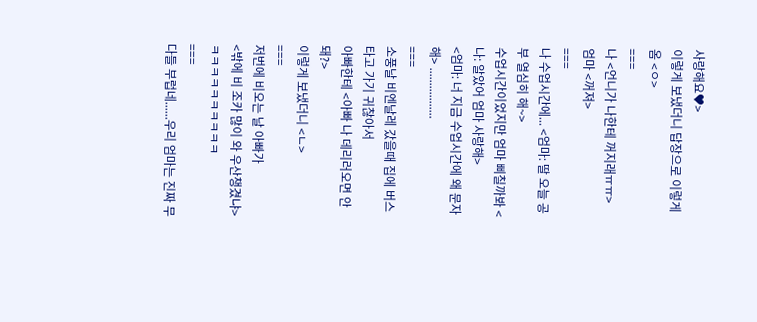사랑해요♥>
이렇게 보냈더니 답장으로 이렇게 옴 <ㅇ>
===
나 <언니가 나한테 꺼지래ㅠㅠ>
엄마 <꺼져>
===
나 수업시간에... <엄마: 딸 오늘 공부 열심히 해~>
수업시간이었지만 엄마 삐칠까봐 <나: 알았어 엄마 사랑해>
<엄마: 너 지금 수업시간에 왜 문자해> .................
===
소풍날 비엔날레 갔을때 집에 버스타고 가기 귀찮아서
아빠한테 <아빠 나 데리러오면 안돼?>
이렇게 보냈더니 <ㄴ>
===
저번에 비오는 날 아빠가
<밖에 비 조카 많이 와 우산챙겼냐> ㅋㅋㅋㅋㅋㅋㅋㅋㅋㅋ
===
다들 부럽네......우리 엄마는 진짜 무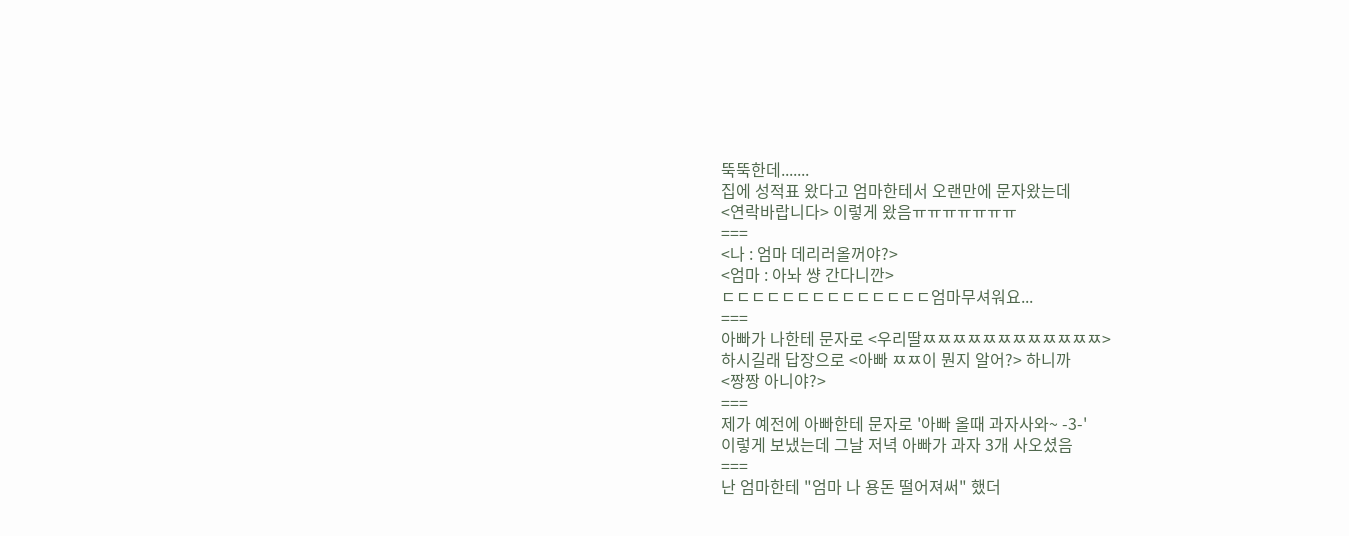뚝뚝한데.......
집에 성적표 왔다고 엄마한테서 오랜만에 문자왔는데
<연락바랍니다> 이렇게 왔음ㅠㅠㅠㅠㅠㅠㅠ
===
<나 : 엄마 데리러올꺼야?>
<엄마 : 아놔 썅 간다니깐>
ㄷㄷㄷㄷㄷㄷㄷㄷㄷㄷㄷㄷㄷㄷ엄마무셔워요...
===
아빠가 나한테 문자로 <우리딸ㅉㅉㅉㅉㅉㅉㅉㅉㅉㅉㅉㅉ>
하시길래 답장으로 <아빠 ㅉㅉ이 뭔지 알어?> 하니까
<짱짱 아니야?>
===
제가 예전에 아빠한테 문자로 '아빠 올때 과자사와~ -3-'
이렇게 보냈는데 그날 저녁 아빠가 과자 3개 사오셨음
===
난 엄마한테 "엄마 나 용돈 떨어져써" 했더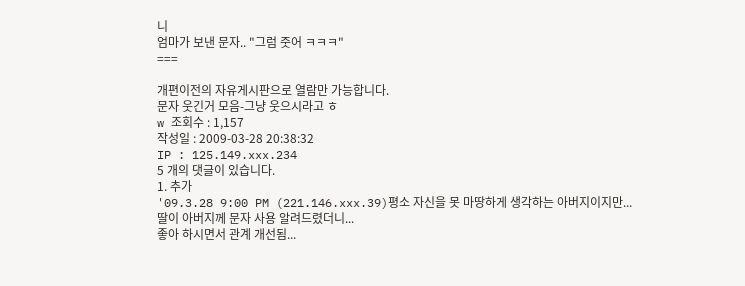니
엄마가 보낸 문자.. "그럼 줏어 ㅋㅋㅋ"
===

개편이전의 자유게시판으로 열람만 가능합니다.
문자 웃긴거 모음-그냥 웃으시라고 ㅎ
w 조회수 : 1,157
작성일 : 2009-03-28 20:38:32
IP : 125.149.xxx.234
5 개의 댓글이 있습니다.
1. 추가
'09.3.28 9:00 PM (221.146.xxx.39)평소 자신을 못 마땅하게 생각하는 아버지이지만...
딸이 아버지께 문자 사용 알려드렸더니...
좋아 하시면서 관계 개선됨...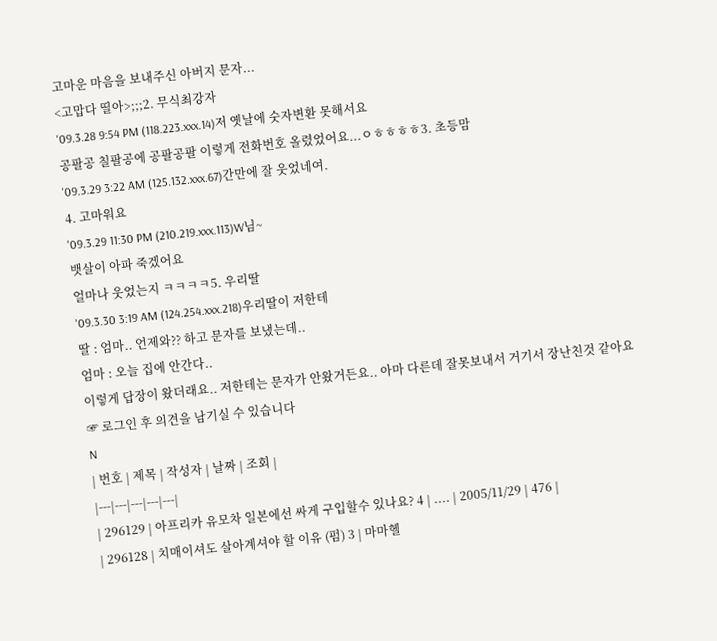고마운 마음을 보내주신 아버지 문자...
<고맙다 띨아>;;;2. 무식최강자
'09.3.28 9:54 PM (118.223.xxx.14)저 옛날에 숫자변환 못해서요
공팔공 칠팔공에 공팔공팔 이렇게 전화번호 올렸었어요...ㅇㅎㅎㅎㅎ3. 초등맘
'09.3.29 3:22 AM (125.132.xxx.67)간만에 잘 웃었네여.
4. 고마워요
'09.3.29 11:30 PM (210.219.xxx.113)W님~
뱃살이 아파 죽겠어요
얼마나 웃었는지 ㅋㅋㅋㅋ5. 우리딸
'09.3.30 3:19 AM (124.254.xxx.218)우리딸이 저한테
딸 : 엄마.. 언제와?? 하고 문자를 보냈는데..
엄마 : 오늘 집에 안간다..
이렇게 답장이 왔더래요.. 저한테는 문자가 안왔거든요.. 아마 다른데 잘못보내서 거기서 장난친것 같아요
☞ 로그인 후 의견을 남기실 수 있습니다
N
| 번호 | 제목 | 작성자 | 날짜 | 조회 |
|---|---|---|---|---|
| 296129 | 아프리카 유모차 일본에선 싸게 구입할수 있나요? 4 | .... | 2005/11/29 | 476 |
| 296128 | 치매이셔도 살아계셔야 할 이유 (펌) 3 | 마마헬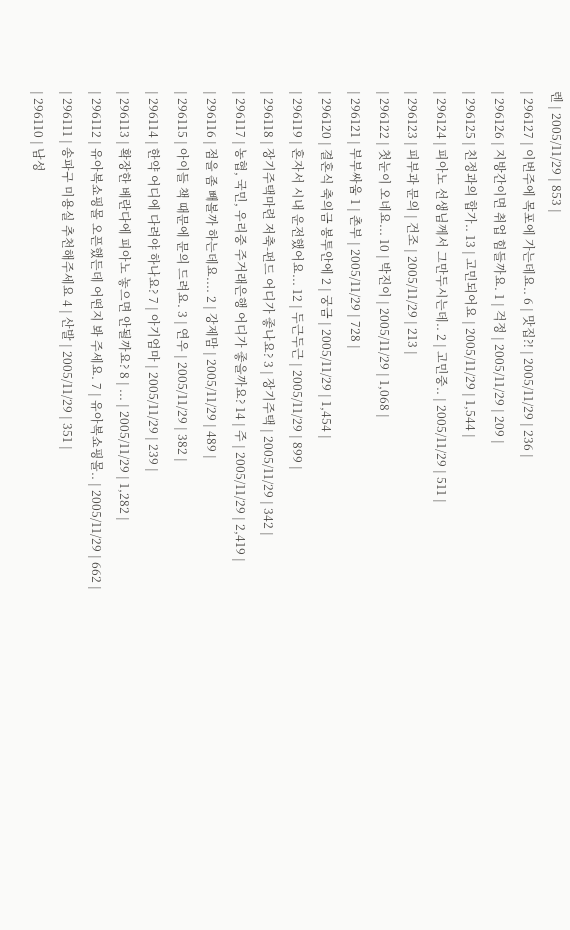렌 | 2005/11/29 | 853 |
| 296127 | 이번주에 목포에 가는데요.. 6 | 맛집?! | 2005/11/29 | 236 |
| 296126 | 지방간이면 취업 힘들까요. 1 | 걱정 | 2005/11/29 | 209 |
| 296125 | 친정과의 합가.. 13 | 고민되어요 | 2005/11/29 | 1,544 |
| 296124 | 피아노 선생님께서 그만두시는데.. 2 | 고민중.. | 2005/11/29 | 511 |
| 296123 | 피부과 문의 | 건조 | 2005/11/29 | 213 |
| 296122 | 첫눈이 오네요... 10 | 박진이 | 2005/11/29 | 1,068 |
| 296121 | 부부싸움 1 | 촌부 | 2005/11/29 | 728 |
| 296120 | 결혼식 축의금 봉투안에 2 | 궁금 | 2005/11/29 | 1,454 |
| 296119 | 혼자서 시내 운전했어요... 12 | 두근두근 | 2005/11/29 | 899 |
| 296118 | 장기주택마련 저축-펀드 어디가 좋나요? 3 | 장기주택 | 2005/11/29 | 342 |
| 296117 | 농협, 국민, 우리중 주거래은행 어디가 좋을까요? 14 | 주 | 2005/11/29 | 2,419 |
| 296116 | 점을 좀 빼볼까 하는데요.... 2 | 강제맘 | 2005/11/29 | 489 |
| 296115 | 아이들 책 때문에 문의 드려요. 3 | 연우 | 2005/11/29 | 382 |
| 296114 | 한약 어디에 다려야 하나요? 7 | 아기엄마 | 2005/11/29 | 239 |
| 296113 | 확장한 베란다에 피아노 놓으면 안될까요? 8 | ... | 2005/11/29 | 1,282 |
| 296112 | 유아복쇼핑몰 오픈했든데 어떤지 봐 주세요. 7 | 유아복쇼핑몰.. | 2005/11/29 | 662 |
| 296111 | 송파구 미용실 추천해주세요 4 | 산발 | 2005/11/29 | 351 |
| 296110 | 남성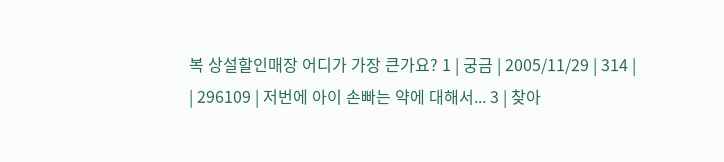복 상설할인매장 어디가 가장 큰가요? 1 | 궁금 | 2005/11/29 | 314 |
| 296109 | 저번에 아이 손빠는 약에 대해서... 3 | 찾아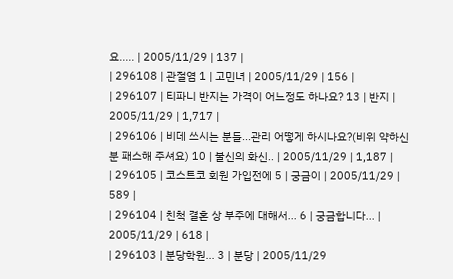요..... | 2005/11/29 | 137 |
| 296108 | 관절염 1 | 고민녀 | 2005/11/29 | 156 |
| 296107 | 티파니 반지는 가격이 어느정도 하나요? 13 | 반지 | 2005/11/29 | 1,717 |
| 296106 | 비데 쓰시는 분들...관리 어떻게 하시나요?(비위 약하신 분 패스해 주셔요) 10 | 불신의 화신.. | 2005/11/29 | 1,187 |
| 296105 | 코스트코 회원 가입전에 5 | 궁금이 | 2005/11/29 | 589 |
| 296104 | 친척 결혼 상 부주에 대해서... 6 | 궁금합니다... | 2005/11/29 | 618 |
| 296103 | 분당학원... 3 | 분당 | 2005/11/29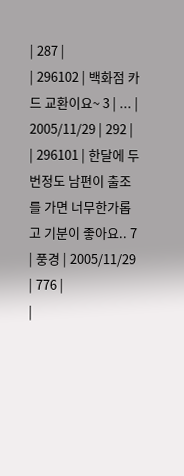| 287 |
| 296102 | 백화점 카드 교환이요~ 3 | ... | 2005/11/29 | 292 |
| 296101 | 한달에 두번정도 남편이 출조를 가면 너무한가롭고 기분이 좋아요.. 7 | 풍경 | 2005/11/29 | 776 |
|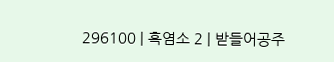296100 | 흑염소 2 | 받들어공주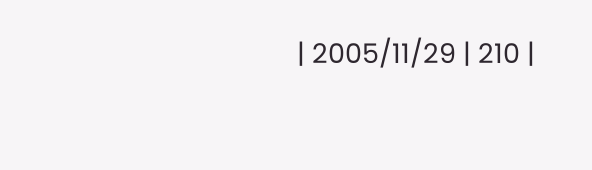| 2005/11/29 | 210 |